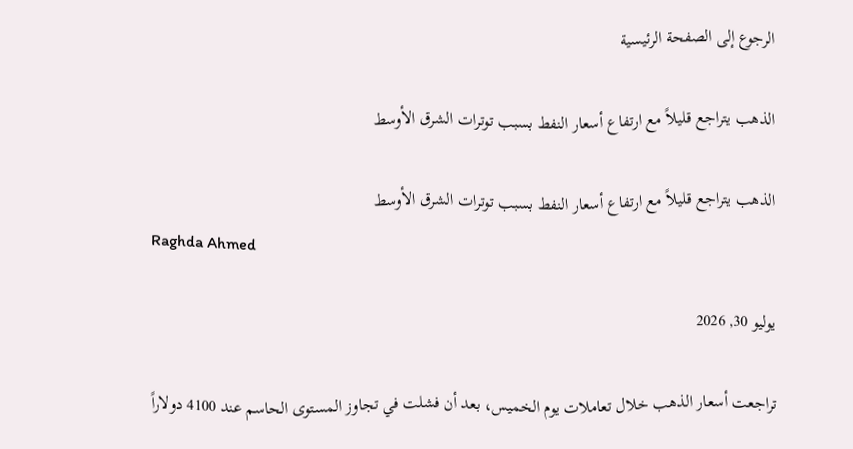الرجوع إلى الصفحة الرئيسية

الذهب يتراجع قليلاً مع ارتفاع أسعار النفط بسبب توترات الشرق الأوسط

الذهب يتراجع قليلاً مع ارتفاع أسعار النفط بسبب توترات الشرق الأوسط
Raghda Ahmed

يوليو 30, 2026

تراجعت أسعار الذهب خلال تعاملات يوم الخميس، بعد أن فشلت في تجاوز المستوى الحاسم عند 4100 دولاراً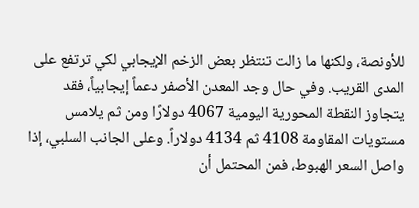للأونصة، ولكنها ما زالت تنتظر بعض الزخم الإيجابي لكي ترتفع على المدى القريب. وفي حال وجد المعدن الأصفر دعماً إيجابياً، فقد يتجاوز النقطة المحورية اليومية 4067 دولارًا ومن ثم يلامس مستويات المقاومة 4108 ثم 4134 دولاراً. وعلى الجانب السلبي، إذا واصل السعر الهبوط، فمن المحتمل أن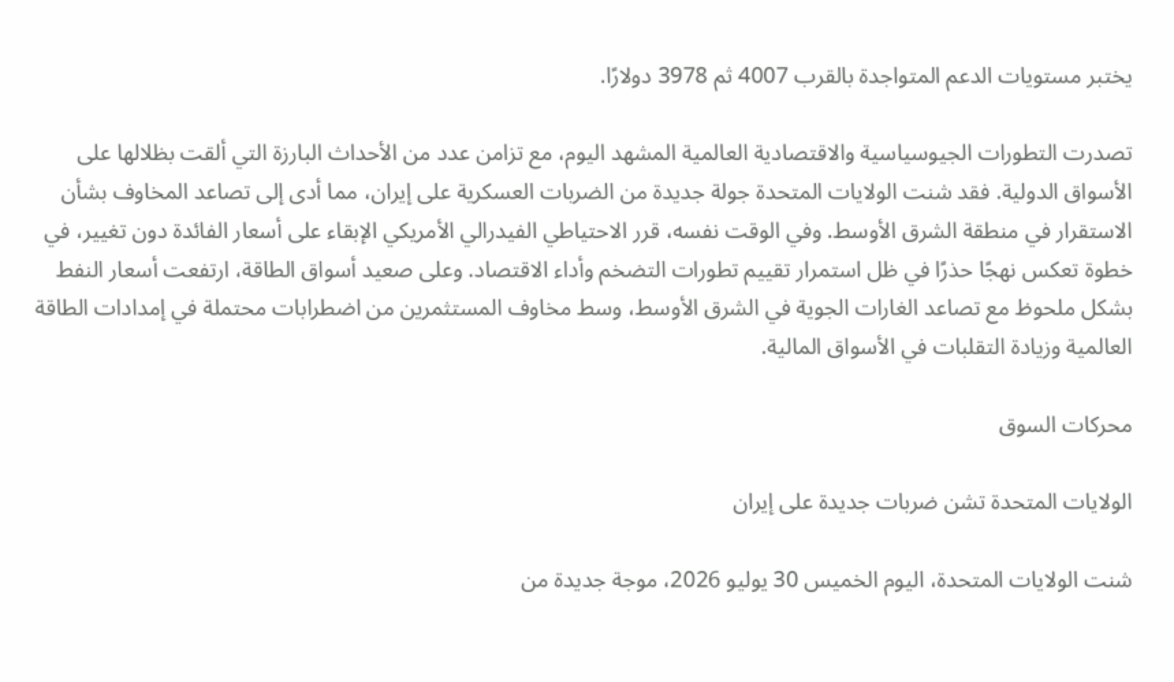يختبر مستويات الدعم المتواجدة بالقرب 4007 ثم 3978 دولارًا.

تصدرت التطورات الجيوسياسية والاقتصادية العالمية المشهد اليوم، مع تزامن عدد من الأحداث البارزة التي ألقت بظلالها على الأسواق الدولية. فقد شنت الولايات المتحدة جولة جديدة من الضربات العسكرية على إيران، مما أدى إلى تصاعد المخاوف بشأن الاستقرار في منطقة الشرق الأوسط. وفي الوقت نفسه، قرر الاحتياطي الفيدرالي الأمريكي الإبقاء على أسعار الفائدة دون تغيير، في خطوة تعكس نهجًا حذرًا في ظل استمرار تقييم تطورات التضخم وأداء الاقتصاد. وعلى صعيد أسواق الطاقة، ارتفعت أسعار النفط بشكل ملحوظ مع تصاعد الغارات الجوية في الشرق الأوسط، وسط مخاوف المستثمرين من اضطرابات محتملة في إمدادات الطاقة العالمية وزيادة التقلبات في الأسواق المالية.

محركات السوق

الولايات المتحدة تشن ضربات جديدة على إيران

شنت الولايات المتحدة، اليوم الخميس 30 يوليو 2026، موجة جديدة من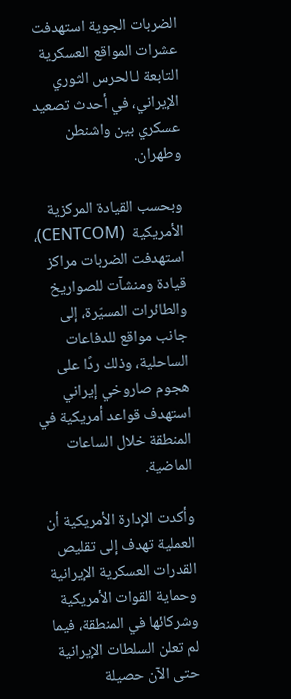الضربات الجوية استهدفت عشرات المواقع العسكرية التابعة لـالحرس الثوري الإيراني، في أحدث تصعيد عسكري بين واشنطن وطهران.

وبحسب القيادة المركزية الأمريكية  (CENTCOM)، استهدفت الضربات مراكز قيادة ومنشآت للصواريخ والطائرات المسيّرة، إلى جانب مواقع للدفاعات الساحلية، وذلك ردًا على هجوم صاروخي إيراني استهدف قواعد أمريكية في المنطقة خلال الساعات الماضية.

وأكدت الإدارة الأمريكية أن العملية تهدف إلى تقليص القدرات العسكرية الإيرانية وحماية القوات الأمريكية وشركائها في المنطقة، فيما لم تعلن السلطات الإيرانية حتى الآن حصيلة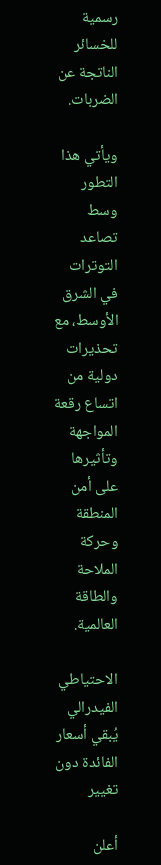رسمية للخسائر الناتجة عن الضربات.

ويأتي هذا التطور وسط تصاعد التوترات في الشرق الأوسط، مع تحذيرات دولية من اتساع رقعة المواجهة وتأثيرها على أمن المنطقة وحركة الملاحة والطاقة العالمية.

الاحتياطي الفيدرالي يُبقي أسعار الفائدة دون تغيير

أعلن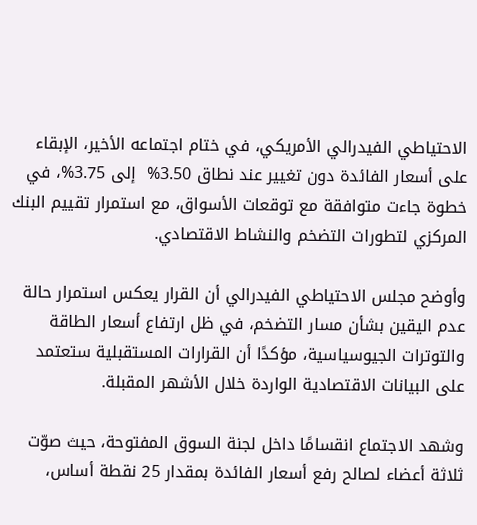الاحتياطي الفيدرالي الأمريكي، في ختام اجتماعه الأخير، الإبقاء على أسعار الفائدة دون تغيير عند نطاق 3.50%  إلى 3.75%، في خطوة جاءت متوافقة مع توقعات الأسواق، مع استمرار تقييم البنك المركزي لتطورات التضخم والنشاط الاقتصادي.

وأوضح مجلس الاحتياطي الفيدرالي أن القرار يعكس استمرار حالة عدم اليقين بشأن مسار التضخم، في ظل ارتفاع أسعار الطاقة والتوترات الجيوسياسية، مؤكدًا أن القرارات المستقبلية ستعتمد على البيانات الاقتصادية الواردة خلال الأشهر المقبلة.

وشهد الاجتماع انقسامًا داخل لجنة السوق المفتوحة، حيث صوّت ثلاثة أعضاء لصالح رفع أسعار الفائدة بمقدار 25 نقطة أساس،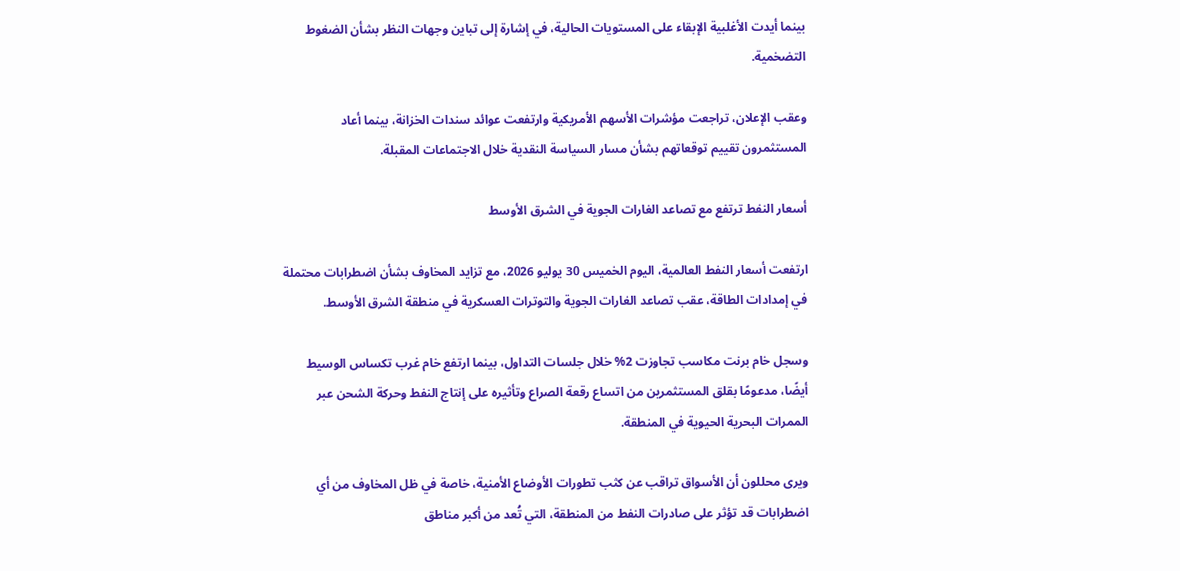بينما أيدت الأغلبية الإبقاء على المستويات الحالية، في إشارة إلى تباين وجهات النظر بشأن الضغوط التضخمية.

وعقب الإعلان، تراجعت مؤشرات الأسهم الأمريكية وارتفعت عوائد سندات الخزانة، بينما أعاد المستثمرون تقييم توقعاتهم بشأن مسار السياسة النقدية خلال الاجتماعات المقبلة.

أسعار النفط ترتفع مع تصاعد الغارات الجوية في الشرق الأوسط

ارتفعت أسعار النفط العالمية، اليوم الخميس 30 يوليو 2026، مع تزايد المخاوف بشأن اضطرابات محتملة في إمدادات الطاقة، عقب تصاعد الغارات الجوية والتوترات العسكرية في منطقة الشرق الأوسط.

وسجل خام برنت مكاسب تجاوزت 2% خلال جلسات التداول، بينما ارتفع خام غرب تكساس الوسيط أيضًا، مدعومًا بقلق المستثمرين من اتساع رقعة الصراع وتأثيره على إنتاج النفط وحركة الشحن عبر الممرات البحرية الحيوية في المنطقة.

ويرى محللون أن الأسواق تراقب عن كثب تطورات الأوضاع الأمنية، خاصة في ظل المخاوف من أي اضطرابات قد تؤثر على صادرات النفط من المنطقة، التي تُعد من أكبر مناطق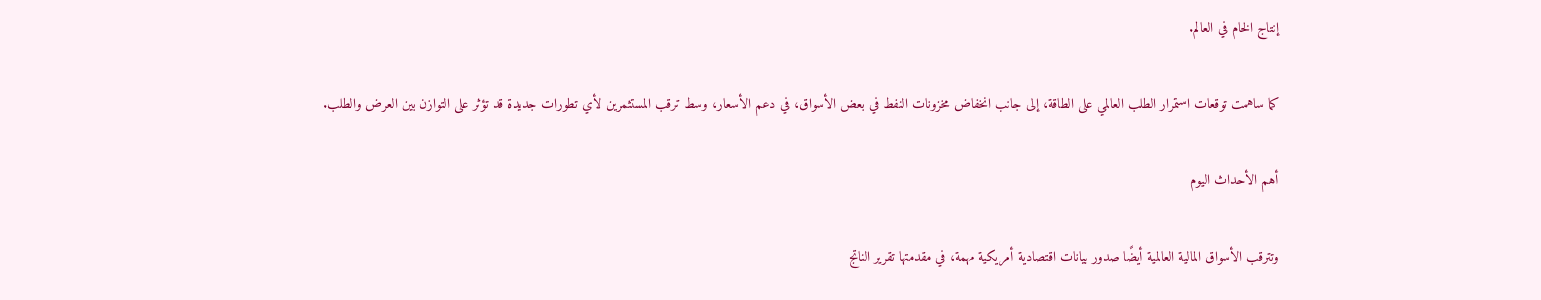إنتاج الخام في العالم.

كما ساهمت توقعات استمرار الطلب العالمي على الطاقة، إلى جانب انخفاض مخزونات النفط في بعض الأسواق، في دعم الأسعار، وسط ترقب المستثمرين لأي تطورات جديدة قد تؤثر على التوازن بين العرض والطلب.

أهم الأحداث اليوم

وتترقب الأسواق المالية العالمية أيضًا صدور بيانات اقتصادية أمريكية مهمة، في مقدمتها تقرير الناتج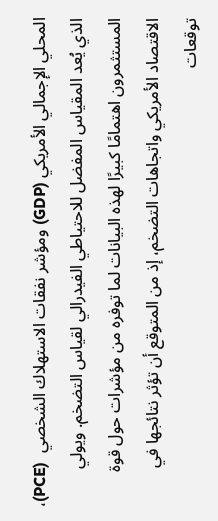المحلي الإجمالي الأمريكي (GDP) ومؤشر نفقات الاستهلاك الشخصي  (PCE)، الذي يُعد المقياس المفضل للاحتياطي الفيدرالي لقياس التضخم. ويولي المستثمرون اهتمامًا كبيرًا لهذه البيانات لما توفره من مؤشرات حول قوة الاقتصاد الأمريكي واتجاهات التضخم، إذ من المتوقع أن تؤثر نتائجها في توقعات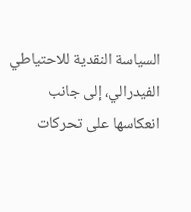السياسة النقدية للاحتياطي الفيدرالي، إلى جانب انعكاسها على تحركات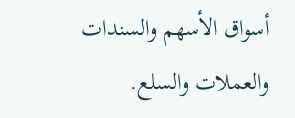أسواق الأسهم والسندات والعملات والسلع.